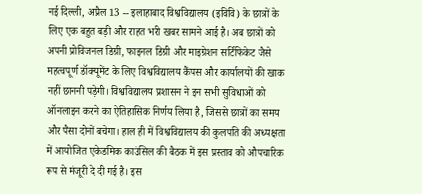नई दिल्ली, अप्रैल 13 -- इलाहाबाद विश्वविद्यालय (इविवि) के छात्रों के लिए एक बहुत बड़ी और राहत भरी खबर सामने आई है। अब छात्रों को अपनी प्रोविजनल डिग्री, फाइनल डिग्री और माइग्रेशन सर्टिफिकेट जैसे महत्वपूर्ण डॉक्यूमेंट के लिए विश्वविद्यालय कैंपस और कार्यालयों की खाक नहीं छाननी पड़ेगी। विश्वविद्यालय प्रशासन ने इन सभी सुविधाओं को ऑनलाइन करने का ऐतिहासिक निर्णय लिया है, जिससे छात्रों का समय और पैसा दोनों बचेगा। हाल ही में विश्वविद्यालय की कुलपति की अध्यक्षता में आयोजित एकेडमिक काउंसिल की बैठक में इस प्रस्ताव को औपचारिक रूप से मंजूरी दे दी गई है। इस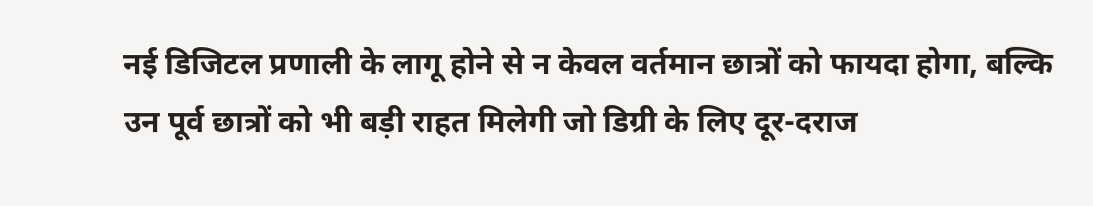नई डिजिटल प्रणाली के लागू होने से न केवल वर्तमान छात्रों को फायदा होगा, बल्कि उन पूर्व छात्रों को भी बड़ी राहत मिलेगी जो डिग्री के लिए दूर-दराज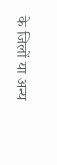के जिलों या अन्य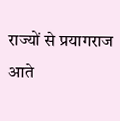राज्यों से प्रयागराज आते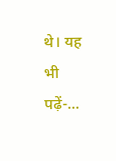थे। यह भी पढ़ें-...